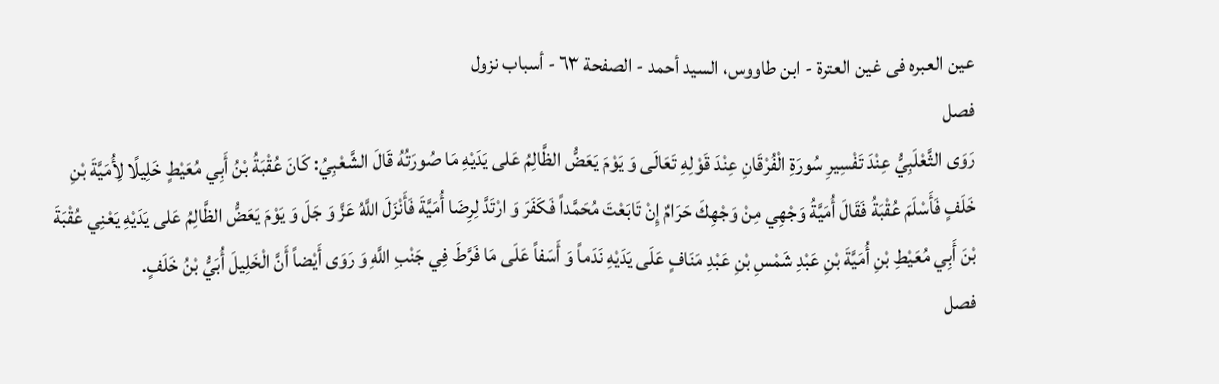عین العبره فی غین العترة - ابن طاووس، السيد أحمد - الصفحة ٦٣ - أسباب نزول
فصل
رَوَى الثَّعْلَبِيُّ عِنْدَ تَفْسِيرِ سُورَةِ الْفُرْقَانِ عِنْدَ قَوْلِهِ تَعَالَى وَ يَوْمَ يَعَضُّ الظَّالِمُ عَلى يَدَيْهِ مَا صُورَتُهُ قَالَ الشَّعْبِيُ: كَانَ عُقْبَةُ بْنُ أَبِي مُعَيْطٍ خَلِيلًا لِأُمَيَّةَ بْنِ خَلَفٍ فَأَسْلَمَ عُقْبَةُ فَقَالَ أُمَيَّةُ وَجْهِي مِنْ وَجْهِكَ حَرَامٌ إِنْ تَابَعْتَ مُحَمَّداً فَكَفَرَ وَ ارْتَدَّ لِرِضَا أُمَيَّةَ فَأَنْزَلَ اللَّهُ عَزَّ وَ جَلَ وَ يَوْمَ يَعَضُّ الظَّالِمُ عَلى يَدَيْهِ يَعْنِي عُقْبَةَ بْنَ أَبِي مُعَيْطِ بْنِ أُمَيَّةَ بْنِ عَبْدِ شَمْسِ بْنِ عَبْدِ مَنَافٍ عَلَى يَدَيْهِ نَدَماً وَ أَسَفاً عَلَى مَا فَرَّطَ فِي جَنْبِ اللَّهِ وَ رَوَى أَيْضاً أَنَّ الْخَلِيلَ أُبَيُّ بْنُ خَلَفٍ.
فصل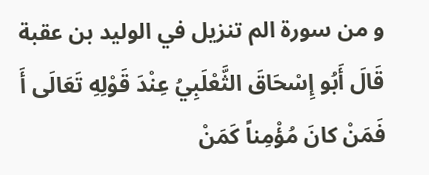و من سورة الم تنزيل في الوليد بن عقبة
قَالَ أَبُو إِسْحَاقَ الثَّعْلَبِيُ عِنْدَ قَوْلِهِ تَعَالَى أَ فَمَنْ كانَ مُؤْمِناً كَمَنْ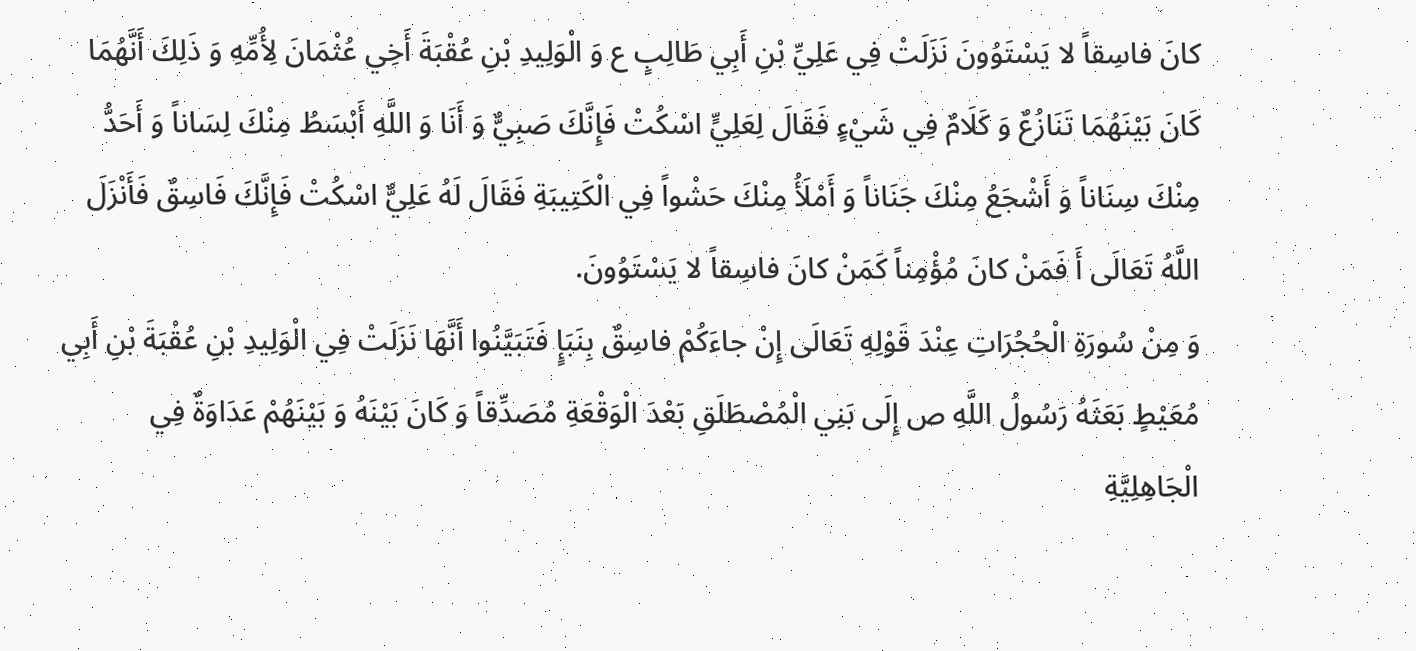كانَ فاسِقاً لا يَسْتَوُونَ نَزَلَتْ فِي عَلِيِّ بْنِ أَبِي طَالِبٍ ع وَ الْوَلِيدِ بْنِ عُقْبَةَ أَخِي عُثْمَانَ لِأُمِّهِ وَ ذَلِكَ أَنَّهُمَا كَانَ بَيْنَهُمَا تَنَازُعٌ وَ كَلَامٌ فِي شَيْءٍ فَقَالَ لِعَلِيٍّ اسْكُتْ فَإِنَّكَ صَبِيٌّ وَ أَنَا وَ اللَّهِ أَبْسَطُ مِنْكَ لِسَاناً وَ أَحَدُّ مِنْكَ سِنَاناً وَ أَشْجَعُ مِنْكَ جَنَاناً وَ أَمْلَأُ مِنْكَ حَشْواً فِي الْكَتِيبَةِ فَقَالَ لَهُ عَلِيٌّ اسْكُتْ فَإِنَّكَ فَاسِقٌ فَأَنْزَلَ اللَّهُ تَعَالَى أَ فَمَنْ كانَ مُؤْمِناً كَمَنْ كانَ فاسِقاً لا يَسْتَوُونَ.
وَ مِنْ سُورَةِ الْحُجُرَاتِ عِنْدَ قَوْلِهِ تَعَالَى إِنْ جاءَكُمْ فاسِقٌ بِنَبَإٍ فَتَبَيَّنُوا أَنَّهَا نَزَلَتْ فِي الْوَلِيدِ بْنِ عُقْبَةَ بْنِ أَبِي مُعَيْطٍ بَعَثَهُ رَسُولُ اللَّهِ ص إِلَى بَنِي الْمُصْطَلَقِ بَعْدَ الْوَقْعَةِ مُصَدِّقاً وَ كَانَ بَيْنَهُ وَ بَيْنَهُمْ عَدَاوَةٌ فِي الْجَاهِلِيَّةِ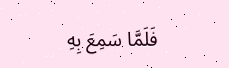فَلَمَّا سَمِعَ بِهِ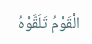الْقَوْمُ تَلَقَّوْهُ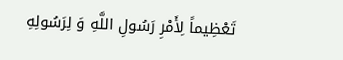تَعْظِيماً لِأَمْرِ رَسُولِ اللَّهِ وَ لِرَسُولِهِ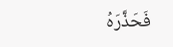فَحَذَّرَهُ